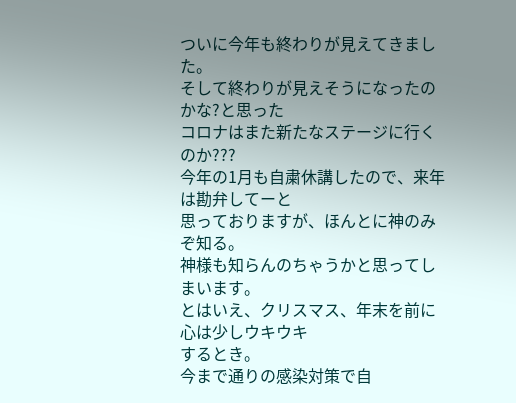ついに今年も終わりが見えてきました。
そして終わりが見えそうになったのかな?と思った
コロナはまた新たなステージに行くのか???
今年の1月も自粛休講したので、来年は勘弁してーと
思っておりますが、ほんとに神のみぞ知る。
神様も知らんのちゃうかと思ってしまいます。
とはいえ、クリスマス、年末を前に心は少しウキウキ
するとき。
今まで通りの感染対策で自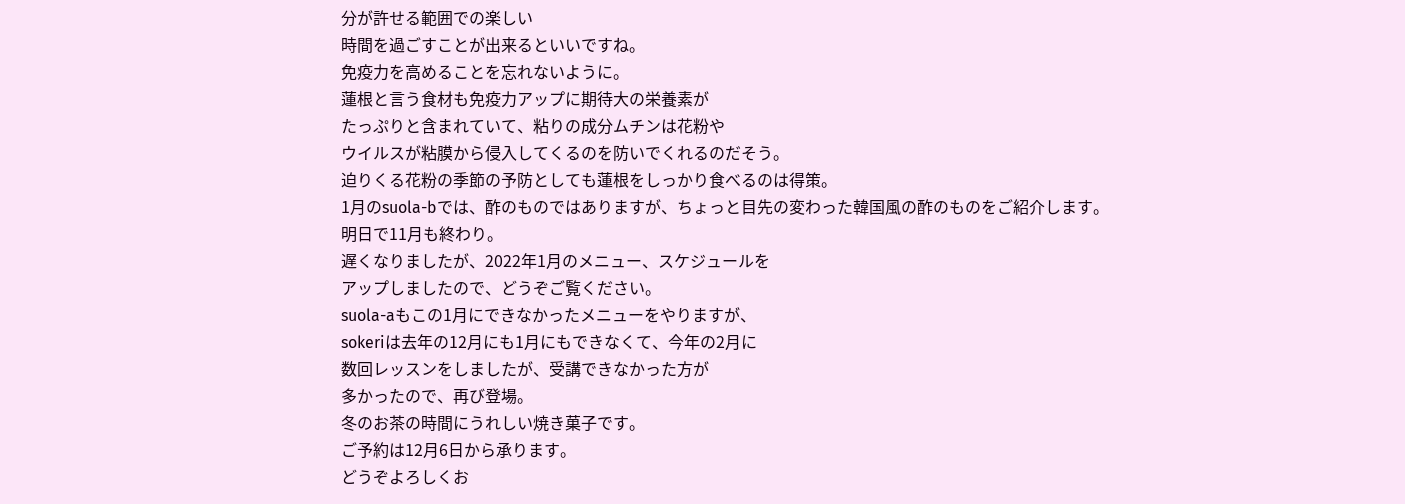分が許せる範囲での楽しい
時間を過ごすことが出来るといいですね。
免疫力を高めることを忘れないように。
蓮根と言う食材も免疫力アップに期待大の栄養素が
たっぷりと含まれていて、粘りの成分ムチンは花粉や
ウイルスが粘膜から侵入してくるのを防いでくれるのだそう。
迫りくる花粉の季節の予防としても蓮根をしっかり食べるのは得策。
1月のsuola-bでは、酢のものではありますが、ちょっと目先の変わった韓国風の酢のものをご紹介します。
明日で11月も終わり。
遅くなりましたが、2022年1月のメニュー、スケジュールを
アップしましたので、どうぞご覧ください。
suola-aもこの1月にできなかったメニューをやりますが、
sokeriは去年の12月にも1月にもできなくて、今年の2月に
数回レッスンをしましたが、受講できなかった方が
多かったので、再び登場。
冬のお茶の時間にうれしい焼き菓子です。
ご予約は12月6日から承ります。
どうぞよろしくお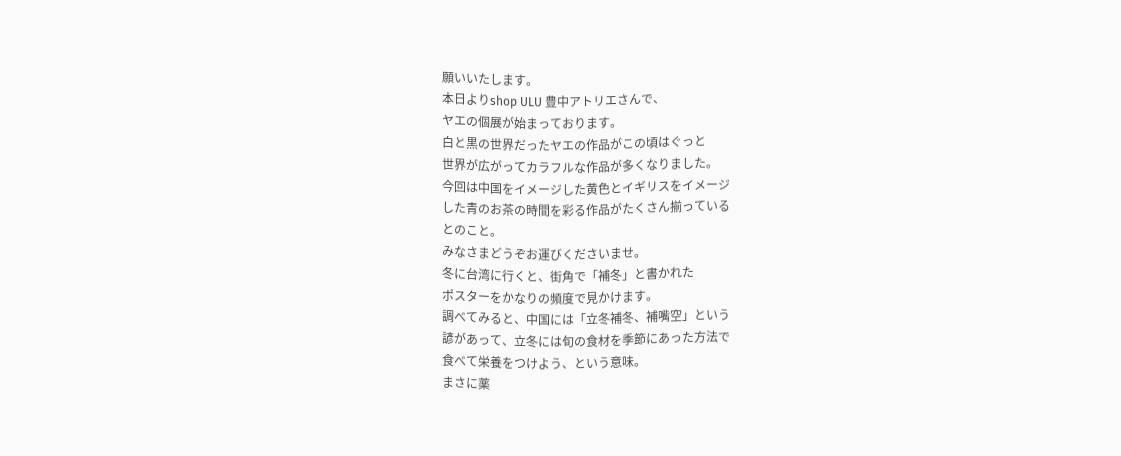願いいたします。
本日よりshop ULU 豊中アトリエさんで、
ヤエの個展が始まっております。
白と黒の世界だったヤエの作品がこの頃はぐっと
世界が広がってカラフルな作品が多くなりました。
今回は中国をイメージした黄色とイギリスをイメージ
した青のお茶の時間を彩る作品がたくさん揃っている
とのこと。
みなさまどうぞお運びくださいませ。
冬に台湾に行くと、街角で「補冬」と書かれた
ポスターをかなりの頻度で見かけます。
調べてみると、中国には「立冬補冬、補嘴空」という
諺があって、立冬には旬の食材を季節にあった方法で
食べて栄養をつけよう、という意味。
まさに薬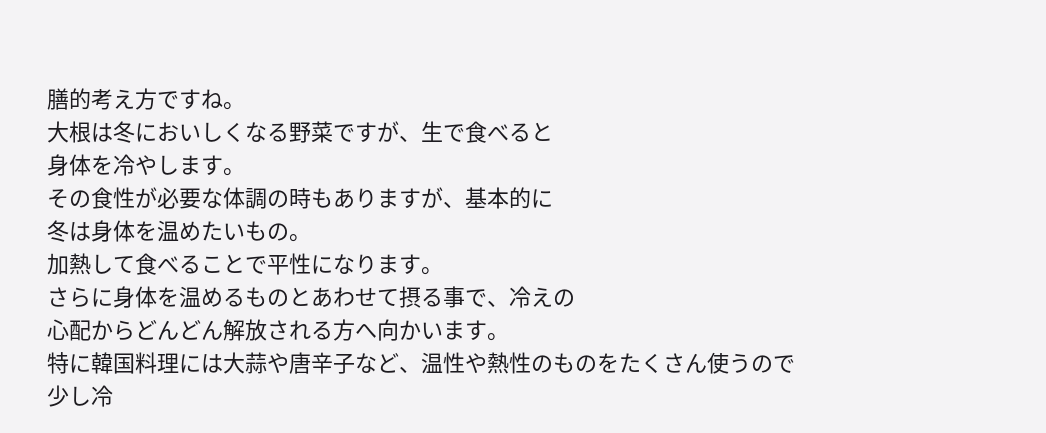膳的考え方ですね。
大根は冬においしくなる野菜ですが、生で食べると
身体を冷やします。
その食性が必要な体調の時もありますが、基本的に
冬は身体を温めたいもの。
加熱して食べることで平性になります。
さらに身体を温めるものとあわせて摂る事で、冷えの
心配からどんどん解放される方へ向かいます。
特に韓国料理には大蒜や唐辛子など、温性や熱性のものをたくさん使うので
少し冷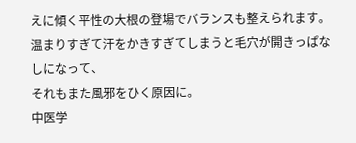えに傾く平性の大根の登場でバランスも整えられます。
温まりすぎて汗をかきすぎてしまうと毛穴が開きっぱなしになって、
それもまた風邪をひく原因に。
中医学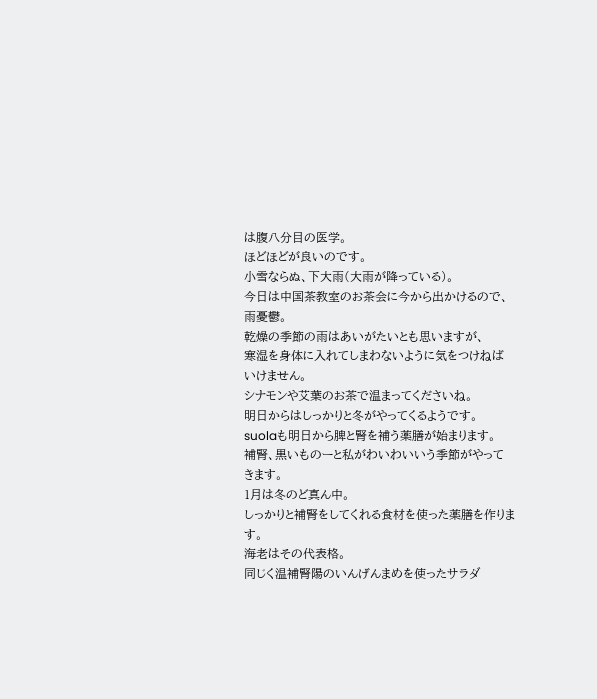は腹八分目の医学。
ほどほどが良いのです。
小雪ならぬ、下大雨(大雨が降っている)。
今日は中国茶教室のお茶会に今から出かけるので、
雨憂鬱。
乾燥の季節の雨はあいがたいとも思いますが、
寒湿を身体に入れてしまわないように気をつけねば
いけません。
シナモンや艾葉のお茶で温まってくださいね。
明日からはしっかりと冬がやってくるようです。
suolaも明日から脾と腎を補う薬膳が始まります。
補腎、黒いものーと私がわいわいいう季節がやって
きます。
1月は冬のど真ん中。
しっかりと補腎をしてくれる食材を使った薬膳を作ります。
海老はその代表格。
同じく温補腎陽のいんげんまめを使ったサラダ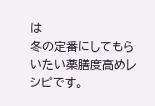は
冬の定番にしてもらいたい薬膳度高めレシピです。